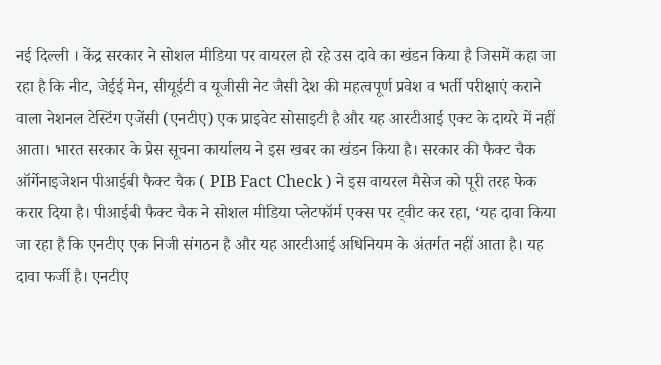नई दिल्ली । केंद्र सरकार ने सोशल मीडिया पर वायरल हो रहे उस दावे का खंडन किया है जिसमें कहा जा रहा है कि नीट, जेईई मेन, सीयूईटी व यूजीसी नेट जैसी देश की महत्वपूर्ण प्रवेश व भर्ती परीक्षाएं कराने वाला नेशनल टेस्टिंग एजेंसी (एनटीए) एक प्राइवेट सोसाइटी है और यह आरटीआई एक्ट के दायरे में नहीं आता। भारत सरकार के प्रेस सूचना कार्यालय ने इस खबर का खंडन किया है। सरकार की फैक्ट चैक ऑर्गेनाइजेशन पीआईबी फैक्ट चैक ( PIB Fact Check ) ने इस वायरल मैसेज को पूरी तरह फेक करार दिया है। पीआईबी फैक्ट चैक ने सोशल मीडिया प्लेटफॉर्म एक्स पर ट्वीट कर रहा, ‘यह दावा किया जा रहा है कि एनटीए एक निजी संगठन है और यह आरटीआई अधिनियम के अंतर्गत नहीं आता है। यह दावा फर्जी है। एनटीए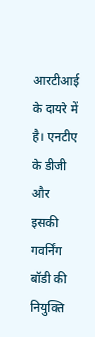आरटीआई के दायरे में है। एनटीए के डीजी और इसकी गवर्निंग बॉडी की नियुक्ति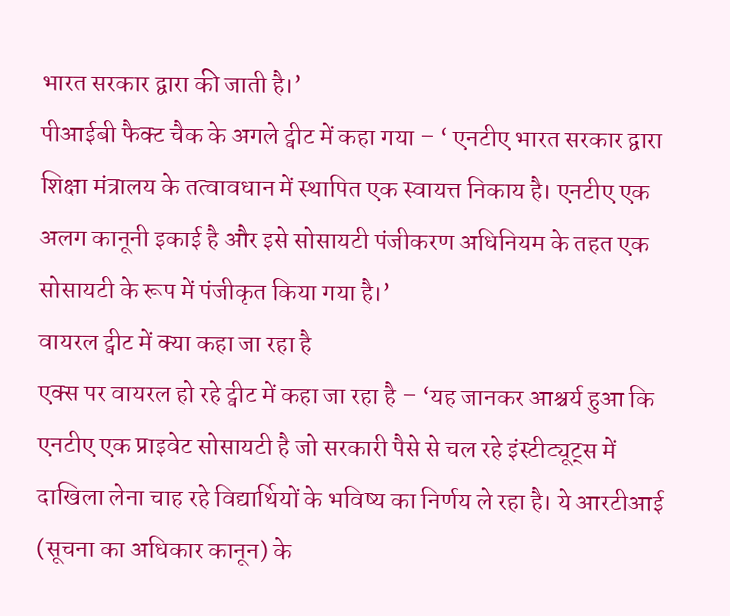भारत सरकार द्वारा की जाती है।’
पीआईबी फैक्ट चैक के अगले ट्वीट में कहा गया – ‘ एनटीए भारत सरकार द्वारा शिक्षा मंत्रालय के तत्वावधान में स्थापित एक स्वायत्त निकाय है। एनटीए एक अलग कानूनी इकाई है और इसे सोसायटी पंजीकरण अधिनियम के तहत एक सोसायटी के रूप में पंजीकृत किया गया है।’
वायरल ट्वीट में क्या कहा जा रहा है
एक्स पर वायरल हो रहे ट्वीट में कहा जा रहा है – ‘यह जानकर आश्चर्य हुआ कि एनटीए एक प्राइवेट सोसायटी है जो सरकारी पैसे से चल रहे इंस्टीट्यूट्स में दाखिला लेना चाह रहे विद्यार्थियों के भविष्य का निर्णय ले रहा है। ये आरटीआई (सूचना का अधिकार कानून) के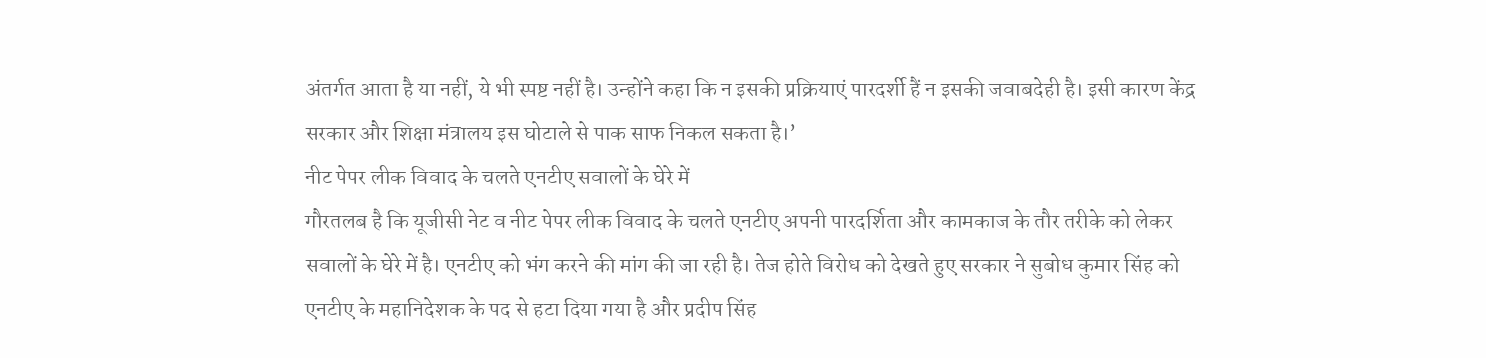अंतर्गत आता है या नहीं, ये भी स्पष्ट नहीं है। उन्होंने कहा कि न इसकी प्रक्रियाएं पारदर्शी हैं न इसकी जवाबदेही है। इसी कारण केंद्र सरकार और शिक्षा मंत्रालय इस घोटाले से पाक साफ निकल सकता है।’
नीट पेपर लीक विवाद के चलते एनटीए सवालों के घेरे में
गौरतलब है कि यूजीसी नेट व नीट पेपर लीक विवाद के चलते एनटीए अपनी पारदर्शिता और कामकाज के तौर तरीके को लेकर सवालों के घेरे में है। एनटीए को भंग करने की मांग की जा रही है। तेज होते विरोध को देखते हुए सरकार ने सुबोध कुमार सिंह को एनटीए के महानिदेशक के पद से हटा दिया गया है और प्रदीप सिंह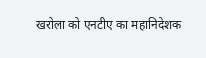खरोला को एनटीए का महानिदेशक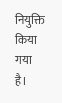नियुक्ति किया गया है।